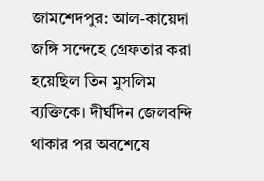জামশেদপুর: আল-কায়েদা জঙ্গি সন্দেহে গ্রেফতার করা হয়েছিল তিন মুসলিম ব্যক্তিকে। দীর্ঘদিন জেলবন্দি থাকার পর অবশেষে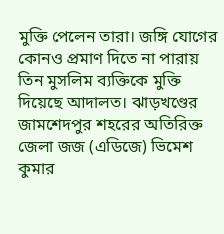মুক্তি পেলেন তারা। জঙ্গি যোগের কোনও প্রমাণ দিতে না পারায় তিন মুসলিম ব্যক্তিকে মুক্তি দিয়েছে আদালত। ঝাড়খণ্ডের জামশেদপুর শহরের অতিরিক্ত জেলা জজ (এডিজে) ভিমেশ কুমার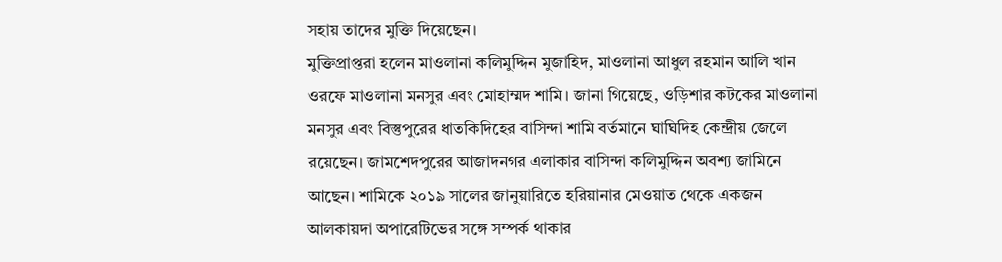সহায় তাদের মুক্তি দিয়েছেন।
মুক্তিপ্রাপ্তরা হলেন মাওলানা কলিমুদ্দিন মুজাহিদ, মাওলানা আধুল রহমান আলি খান ওরফে মাওলানা মনসুর এবং মোহাম্মদ শামি। জানা গিয়েছে, ওড়িশার কটকের মাওলানা মনসুর এবং বিস্তুপুরের ধাতকিদিহের বাসিন্দা শামি বর্তমানে ঘাঘিদিহ কেন্দ্রীয় জেলে রয়েছেন। জামশেদপুরের আজাদনগর এলাকার বাসিন্দা কলিমুদ্দিন অবশ্য জামিনে আছেন। শামিকে ২০১৯ সালের জানুয়ারিতে হরিয়ানার মেওয়াত থেকে একজন আলকায়দা অপারেটিভের সঙ্গে সম্পর্ক থাকার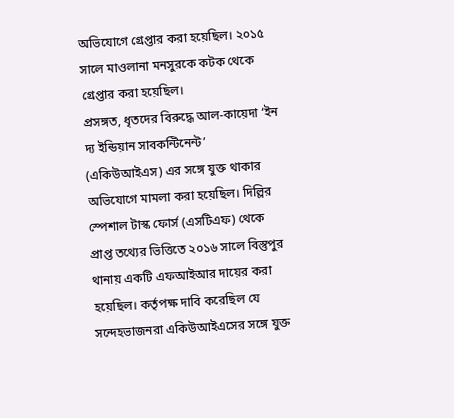অভিযোগে গ্রেপ্তার করা হয়েছিল। ২০১৫ সালে মাওলানা মনসুরকে কটক থেকে গ্রেপ্তার করা হয়েছিল।
প্রসঙ্গত, ধৃতদের বিরুদ্ধে আল-কায়েদা ‘ইন দ্য ইন্ডিয়ান সাবকন্টিনেন্ট’ (একিউআইএস) এর সঙ্গে যুক্ত থাকার অভিযোগে মামলা করা হয়েছিল। দিল্লির স্পেশাল টাস্ক ফোর্স (এসটিএফ) থেকে প্রাপ্ত তথ্যের ভিত্তিতে ২০১৬ সালে বিস্তুপুর থানায় একটি এফআইআর দায়ের করা হয়েছিল। কর্তৃপক্ষ দাবি করেছিল যে সন্দেহভাজনরা একিউআইএসের সঙ্গে যুক্ত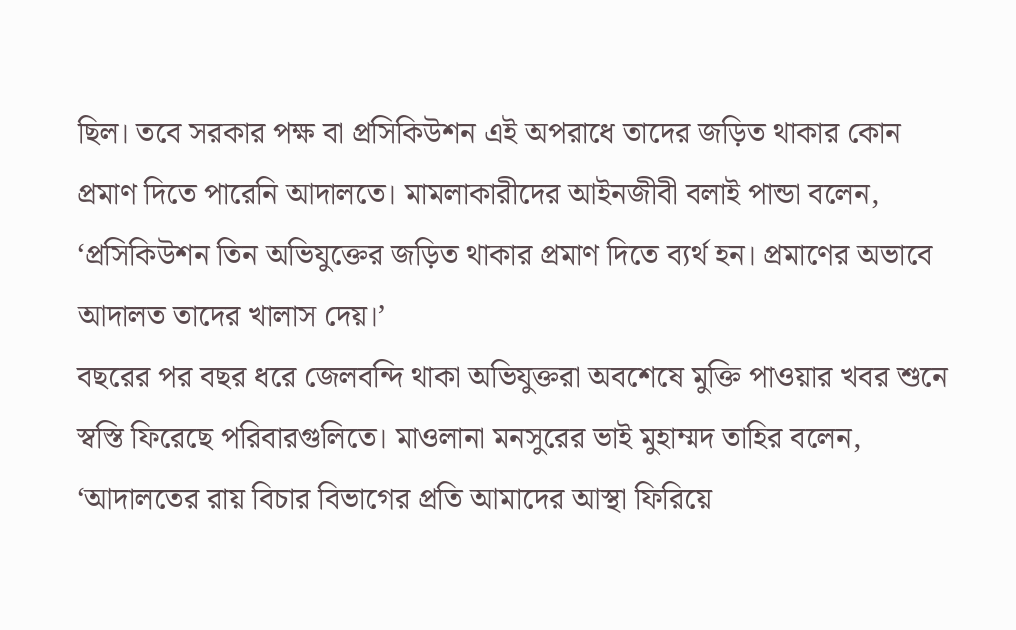ছিল। তবে সরকার পক্ষ বা প্রসিকিউশন এই অপরাধে তাদের জড়িত থাকার কোন প্রমাণ দিতে পারেনি আদালতে। মামলাকারীদের আইনজীবী বলাই পান্ডা বলেন, ‘প্রসিকিউশন তিন অভিযুক্তের জড়িত থাকার প্রমাণ দিতে ব্যর্থ হন। প্রমাণের অভাবে আদালত তাদের খালাস দেয়।’
বছরের পর বছর ধরে জেলবন্দি থাকা অভিযুক্তরা অবশেষে মুক্তি পাওয়ার খবর শুনে স্বস্তি ফিরেছে পরিবারগুলিতে। মাওলানা মনসুরের ভাই মুহাম্মদ তাহির বলেন, ‘আদালতের রায় বিচার বিভাগের প্রতি আমাদের আস্থা ফিরিয়ে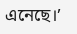এনেছে।’